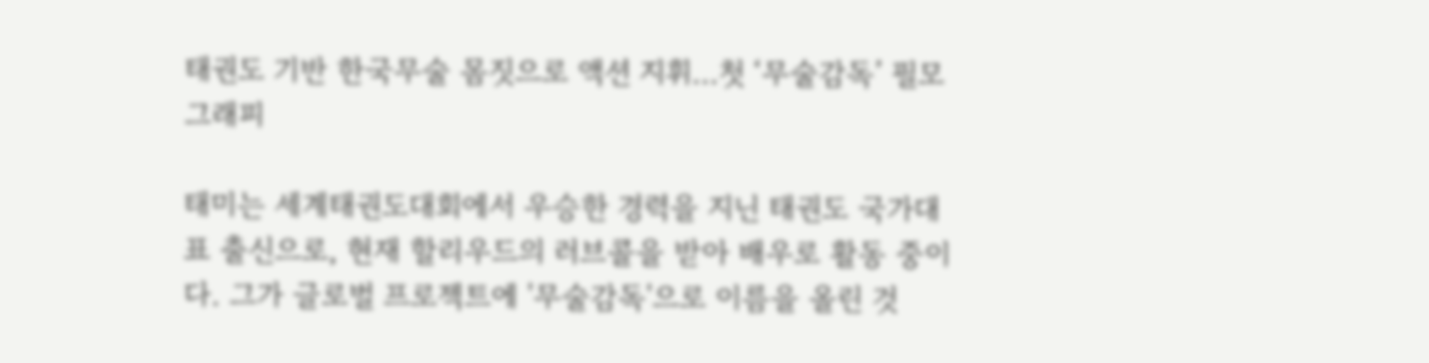태권도 기반 한국무술 몸짓으로 액션 지휘…첫 ‘무술감독’ 필모그래피

태미는 세계태권도대회에서 우승한 경력을 지닌 태권도 국가대표 출신으로, 현재 할리우드의 러브콜을 받아 배우로 활동 중이다. 그가 글로벌 프로젝트에 '무술감독'으로 이름을 올린 것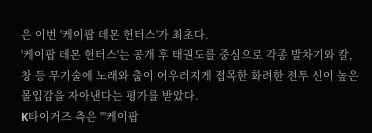은 이번 '케이팝 데몬 헌터스'가 최초다.
'케이팝 데몬 헌터스'는 공개 후 태권도를 중심으로 각종 발차기와 칼, 창 등 무기술에 노래와 춤이 어우러지게 접목한 화려한 전투 신이 높은 몰입감을 자아낸다는 평가를 받았다.
K타이거즈 측은 "'케이팝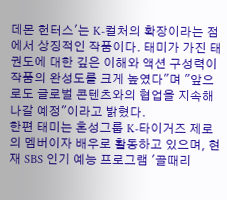데몬 헌터스'는 K-컬처의 확장이라는 점에서 상징적인 작품이다. 태미가 가진 태권도에 대한 깊은 이해와 액션 구성력이 작품의 완성도를 크게 높였다"며 "앞으로도 글로벌 콘텐츠와의 협업을 지속해 나갈 예정"이라고 밝혔다.
한편 태미는 혼성그룹 K-타이거즈 제로의 멤버이자 배우로 활동하고 있으며, 현재 SBS 인기 예능 프로그램 '골때리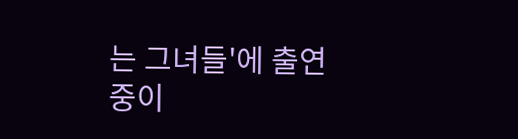는 그녀들'에 출연 중이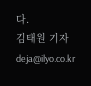다.
김태원 기자 deja@ilyo.co.kr